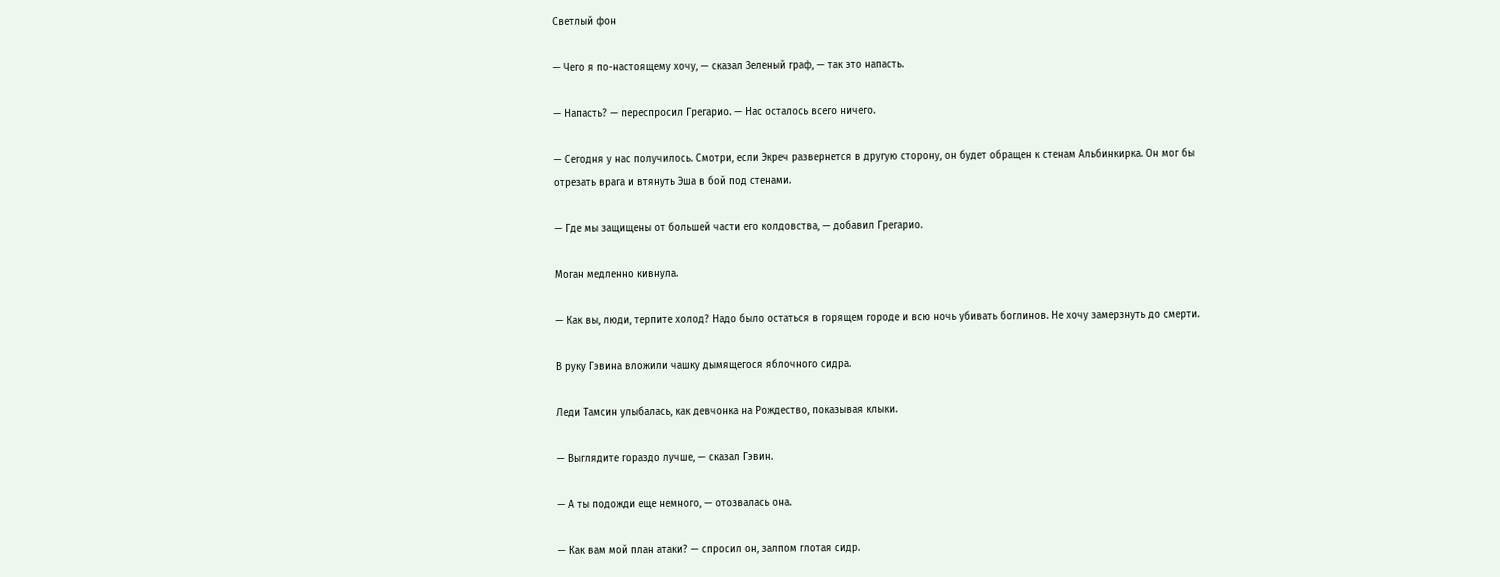Светлый фон

— Чего я по-настоящему хочу, — сказал Зеленый граф, — так это напасть.

— Напасть? — переспросил Грегарио. — Нас осталось всего ничего.

— Сегодня у нас получилось. Смотри, если Экреч развернется в другую сторону, он будет обращен к стенам Альбинкирка. Он мог бы отрезать врага и втянуть Эша в бой под стенами.

— Где мы защищены от большей части его колдовства, — добавил Грегарио.

Моган медленно кивнула.

— Как вы, люди, терпите холод? Надо было остаться в горящем городе и всю ночь убивать боглинов. Не хочу замерзнуть до смерти.

В руку Гэвина вложили чашку дымящегося яблочного сидра.

Леди Тамсин улыбалась, как девчонка на Рождество, показывая клыки.

— Выглядите гораздо лучше, — сказал Гэвин.

— А ты подожди еще немного, — отозвалась она.

— Как вам мой план атаки? — спросил он, залпом глотая сидр.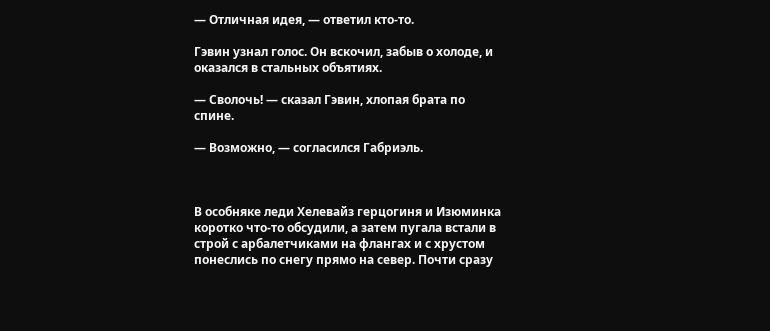— Отличная идея, — ответил кто-то.

Гэвин узнал голос. Он вскочил, забыв о холоде, и оказался в стальных объятиях.

— Сволочь! — сказал Гэвин, хлопая брата по спине.

— Возможно, — согласился Габриэль.



В особняке леди Хелевайз герцогиня и Изюминка коротко что-то обсудили, а затем пугала встали в строй с арбалетчиками на флангах и с хрустом понеслись по снегу прямо на север. Почти сразу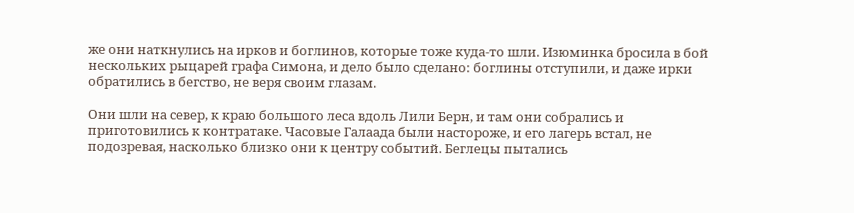же они наткнулись на ирков и боглинов, которые тоже куда-то шли. Изюминка бросила в бой нескольких рыцарей графа Симона, и дело было сделано: боглины отступили, и даже ирки обратились в бегство, не веря своим глазам.

Они шли на север, к краю большого леса вдоль Лили Берн, и там они собрались и приготовились к контратаке. Часовые Галаада были настороже, и его лагерь встал, не подозревая, насколько близко они к центру событий. Беглецы пытались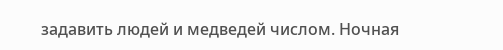задавить людей и медведей числом. Ночная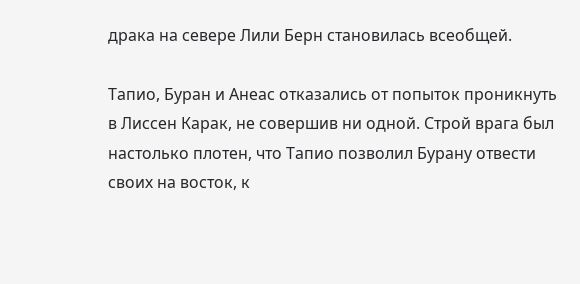драка на севере Лили Берн становилась всеобщей.

Тапио, Буран и Анеас отказались от попыток проникнуть в Лиссен Карак, не совершив ни одной. Строй врага был настолько плотен, что Тапио позволил Бурану отвести своих на восток, к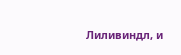Лиливиндл, и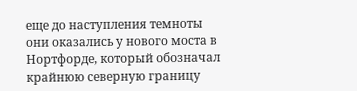еще до наступления темноты они оказались у нового моста в Нортфорде, который обозначал крайнюю северную границу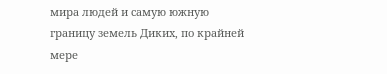мира людей и самую южную границу земель Диких, по крайней мере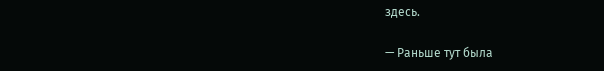здесь.

— Раньше тут была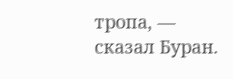тропа, — сказал Буран.